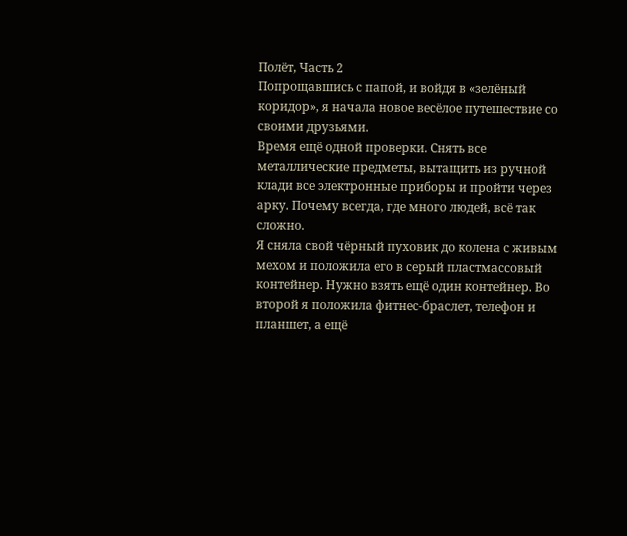Полёт, Часть 2
Попрощавшись с папой, и войдя в «зелёный коридор», я начала новое весёлое путешествие со своими друзьями.
Время ещё одной проверки. Снять все металлические предметы, вытащить из ручной клади все электронные приборы и пройти через арку. Почему всегда, где много людей, всё так сложно.
Я сняла свой чёрный пуховик до колена с живым мехом и положила его в серый пластмассовый контейнер. Нужно взять ещё один контейнер. Во второй я положила фитнес-браслет, телефон и планшет, а ещё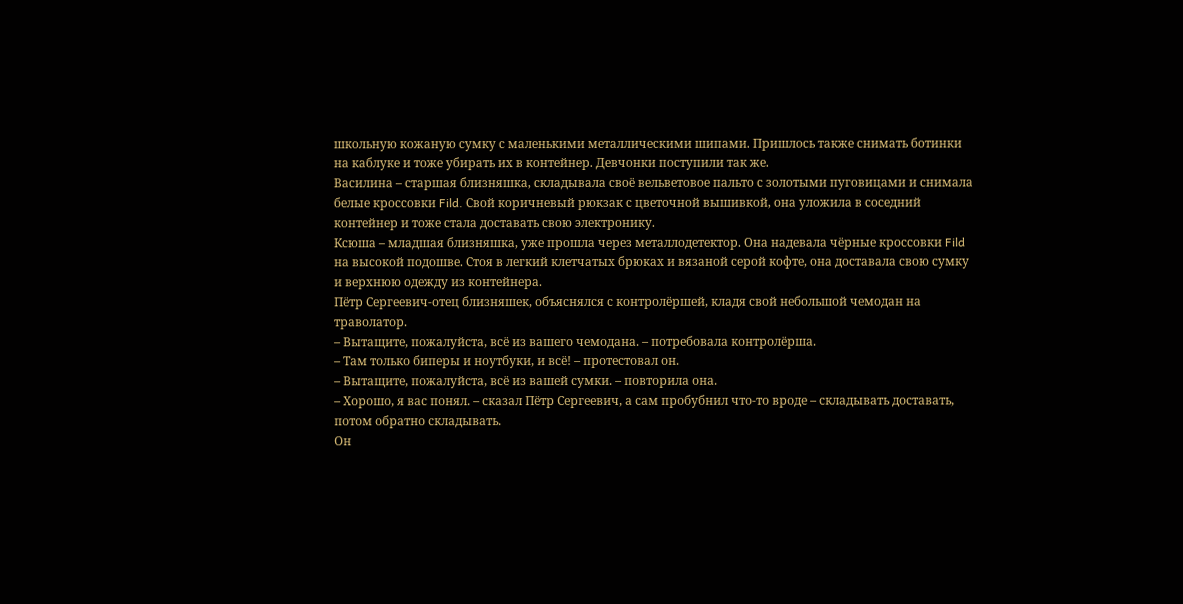школьную кожаную сумку с маленькими металлическими шипами. Пришлось также снимать ботинки на каблуке и тоже убирать их в контейнер. Девчонки поступили так же.
Василина – старшая близняшка, складывала своё вельветовое пальто с золотыми пуговицами и снимала белые кроссовки Fild. Свой коричневый рюкзак с цветочной вышивкой, она уложила в соседний контейнер и тоже стала доставать свою электронику.
Ксюша – младшая близняшка, уже прошла через металлодетектор. Она надевала чёрные кроссовки Fild на высокой подошве. Стоя в легкий клетчатых брюках и вязаной серой кофте, она доставала свою сумку и верхнюю одежду из контейнера.
Пётр Сергеевич-отец близняшек, объяснялся с контролёршей, кладя свой небольшой чемодан на траволатор.
– Вытащите, пожалуйста, всё из вашего чемодана. – потребовала контролёрша.
– Там только биперы и ноутбуки, и всё! – протестовал он.
– Вытащите, пожалуйста, всё из вашей сумки. – повторила она.
– Хорошо, я вас понял. – сказал Пётр Сергеевич, а сам пробубнил что-то вроде – складывать доставать, потом обратно складывать.
Он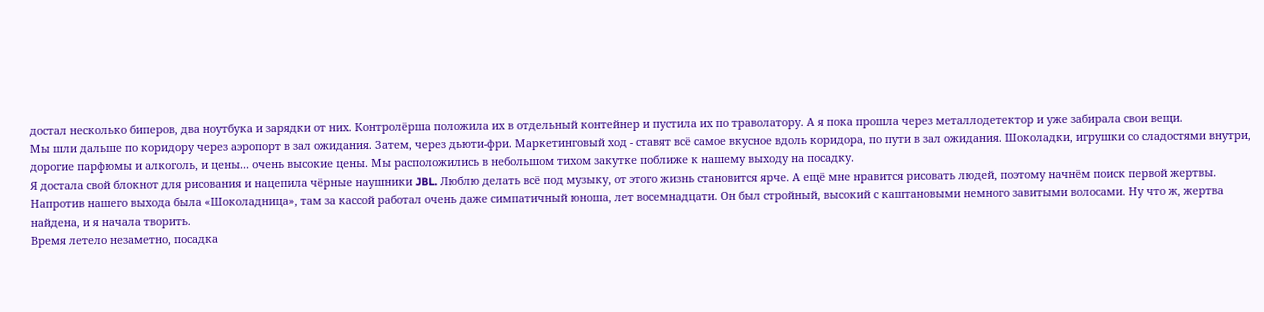достал несколько биперов, два ноутбука и зарядки от них. Контролёрша положила их в отдельный контейнер и пустила их по траволатору. А я пока прошла через металлодетектор и уже забирала свои вещи.
Мы шли дальше по коридору через аэропорт в зал ожидания. Затем, через дьюти-фри. Маркетинговый ход - ставят всё самое вкусное вдоль коридора, по пути в зал ожидания. Шоколадки, игрушки со сладостями внутри, дорогие парфюмы и алкоголь, и цены... очень высокие цены. Мы расположились в небольшом тихом закутке поближе к нашему выходу на посадку.
Я достала свой блокнот для рисования и нацепила чёрные наушники JBL. Люблю делать всё под музыку, от этого жизнь становится ярче. А ещё мне нравится рисовать людей, поэтому начнём поиск первой жертвы. Напротив нашего выхода была «Шоколадница», там за кассой работал очень даже симпатичный юноша, лет восемнадцати. Он был стройный, высокий с каштановыми немного завитыми волосами. Ну что ж, жертва найдена, и я начала творить.
Время летело незаметно, посадка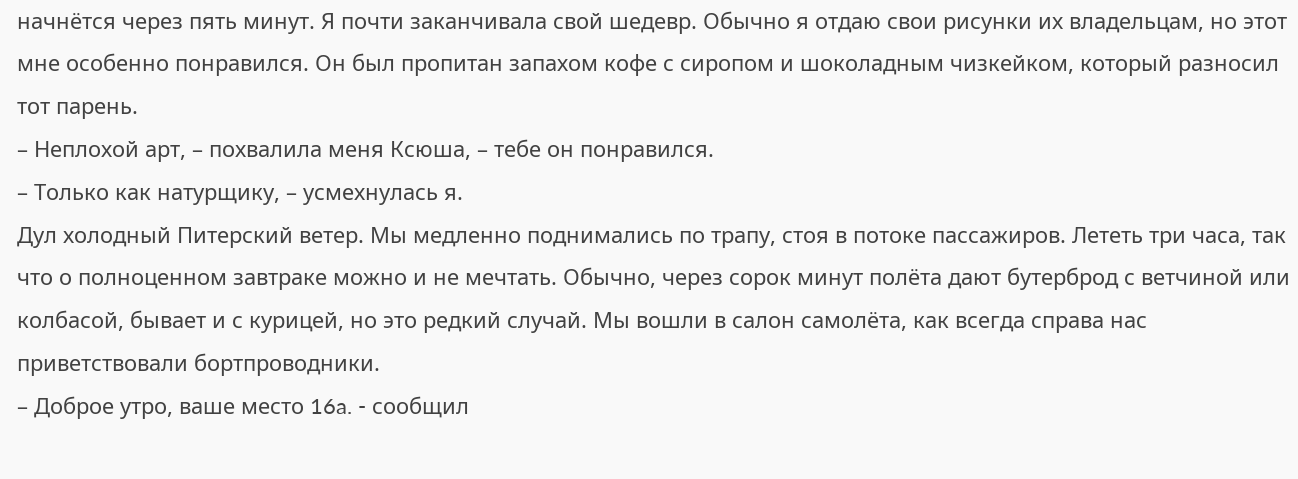начнётся через пять минут. Я почти заканчивала свой шедевр. Обычно я отдаю свои рисунки их владельцам, но этот мне особенно понравился. Он был пропитан запахом кофе с сиропом и шоколадным чизкейком, который разносил тот парень.
– Неплохой арт, – похвалила меня Ксюша, – тебе он понравился.
– Только как натурщику, – усмехнулась я.
Дул холодный Питерский ветер. Мы медленно поднимались по трапу, стоя в потоке пассажиров. Лететь три часа, так что о полноценном завтраке можно и не мечтать. Обычно, через сорок минут полёта дают бутерброд с ветчиной или колбасой, бывает и с курицей, но это редкий случай. Мы вошли в салон самолёта, как всегда справа нас приветствовали бортпроводники.
– Доброе утро, ваше место 16a. - сообщил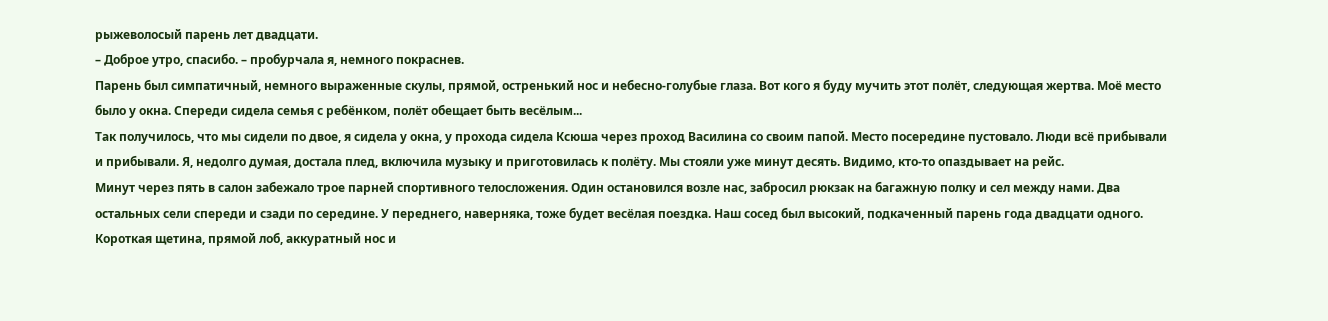рыжеволосый парень лет двадцати.
– Доброе утро, спасибо. – пробурчала я, немного покраснев.
Парень был симпатичный, немного выраженные скулы, прямой, остренький нос и небесно-голубые глаза. Вот кого я буду мучить этот полёт, следующая жертва. Моё место было у окна. Спереди сидела семья с ребёнком, полёт обещает быть весёлым...
Так получилось, что мы сидели по двое, я сидела у окна, у прохода сидела Ксюша через проход Василина со своим папой. Место посередине пустовало. Люди всё прибывали и прибывали. Я, недолго думая, достала плед, включила музыку и приготовилась к полёту. Мы стояли уже минут десять. Видимо, кто-то опаздывает на рейс.
Минут через пять в салон забежало трое парней спортивного телосложения. Один остановился возле нас, забросил рюкзак на багажную полку и сел между нами. Два остальных сели спереди и сзади по середине. У переднего, наверняка, тоже будет весёлая поездка. Наш сосед был высокий, подкаченный парень года двадцати одного. Короткая щетина, прямой лоб, аккуратный нос и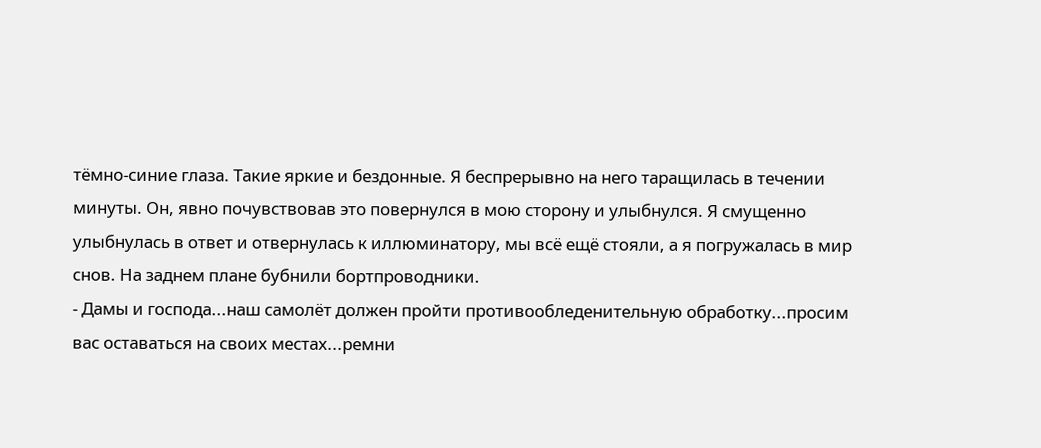тёмно-синие глаза. Такие яркие и бездонные. Я беспрерывно на него таращилась в течении минуты. Он, явно почувствовав это повернулся в мою сторону и улыбнулся. Я смущенно улыбнулась в ответ и отвернулась к иллюминатору, мы всё ещё стояли, а я погружалась в мир снов. На заднем плане бубнили бортпроводники.
- Дамы и господа...наш самолёт должен пройти противообледенительную обработку...просим вас оставаться на своих местах...ремни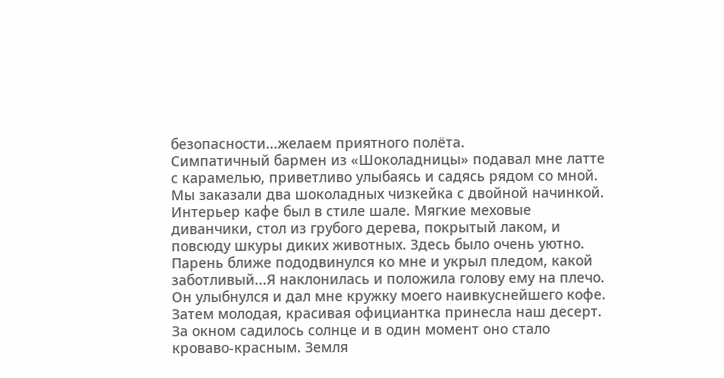безопасности...желаем приятного полёта.
Симпатичный бармен из «Шоколадницы» подавал мне латте с карамелью, приветливо улыбаясь и садясь рядом со мной. Мы заказали два шоколадных чизкейка с двойной начинкой. Интерьер кафе был в стиле шале. Мягкие меховые диванчики, стол из грубого дерева, покрытый лаком, и повсюду шкуры диких животных. Здесь было очень уютно. Парень ближе пододвинулся ко мне и укрыл пледом, какой заботливый...Я наклонилась и положила голову ему на плечо. Он улыбнулся и дал мне кружку моего наивкуснейшего кофе. Затем молодая, красивая официантка принесла наш десерт. За окном садилось солнце и в один момент оно стало кроваво-красным. Земля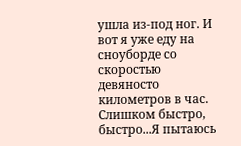ушла из-под ног. И вот я уже еду на сноуборде со скоростью девяносто километров в час. Слишком быстро, быстро...Я пытаюсь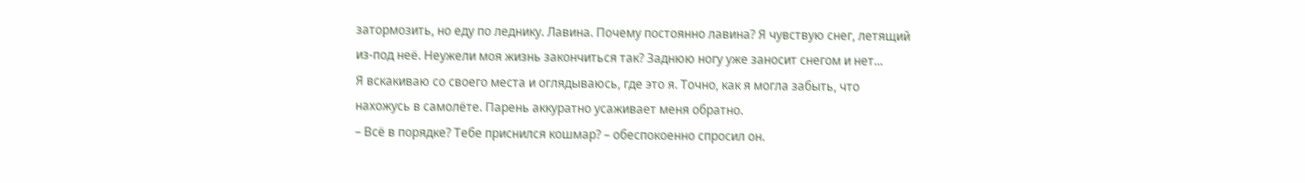затормозить, но еду по леднику. Лавина. Почему постоянно лавина? Я чувствую снег, летящий из-под неё. Неужели моя жизнь закончиться так? Заднюю ногу уже заносит снегом и нет...
Я вскакиваю со своего места и оглядываюсь, где это я. Точно, как я могла забыть, что нахожусь в самолёте. Парень аккуратно усаживает меня обратно.
– Всё в порядке? Тебе приснился кошмар? – обеспокоенно спросил он.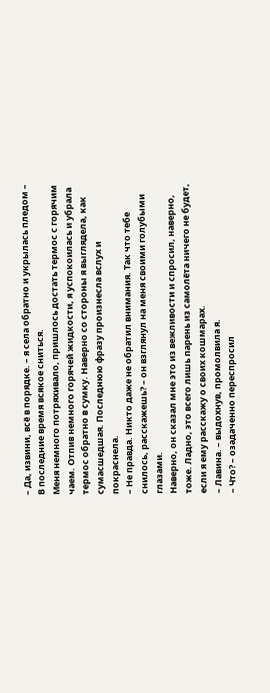– Да, извини, всё в порядке. – я села обратно и укрылась пледом – В последние время всякое сниться.
Меня немного потряхивало, пришлось достать термос с горячим чаем. Отпив немного горячей жидкости, я успокоилась и убрала термос обратно в сумку. Наверно со стороны я выглядела, как сумасшедшая. Последнюю фразу произнесла вслух и покраснела.
– Не правда. Никто даже не обратил внимания. Так что тебе снилось, расскажешь? – он взглянул на меня своими голубыми глазами.
Наверно, он сказал мне это из вежливости и спросил, наверно, тоже. Ладно, это всего лишь парень из самолёта ничего не будет, если я ему расскажу о своих кошмарах.
– Лавина. – выдохнув, промолвила я.
– Что? – озадаченно переспросил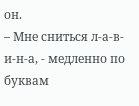он.
– Мне сниться л-а-в-и-н-а, - медленно по буквам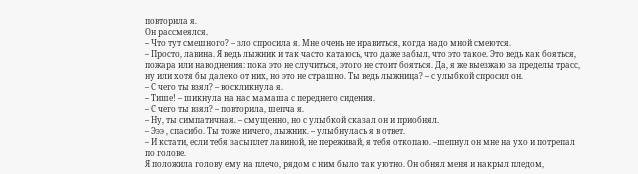повторила я.
Он рассмеялся.
– Что тут смешного? – зло спросила я. Мне очень не нравиться, когда надо мной смеются.
– Просто, лавина. Я ведь лыжник и так часто катаюсь, что даже забыл, что это такое. Это ведь как бояться, пожара или наводнения: пока это не случиться, этого не стоит бояться. Да, я же выезжаю за пределы трасс, ну или хотя бы далеко от них, но это не страшно. Ты ведь лыжница? – с улыбкой спросил он.
– С чего ты взял? – воскликнула я.
– Тише! – шикнула на нас мамаша с переднего сидения.
– С чего ты взял? – повторила, шепча я.
– Ну, ты симпатичная. – смущенно, но с улыбкой сказал он и приобнял.
– Эээ , спасибо. Ты тоже ничего, лыжник. – улыбнулась я в ответ.
– И кстати, если тебя засыплет лавиной, не переживай, я тебя откопаю. –шепнул он мне на ухо и потрепал по голове.
Я положила голову ему на плечо, рядом с ним было так уютно. Он обнял меня и накрыл пледом,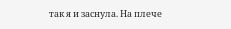так я и заснула. На плече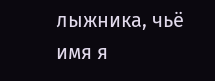лыжника, чьё имя я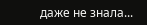даже не знала...